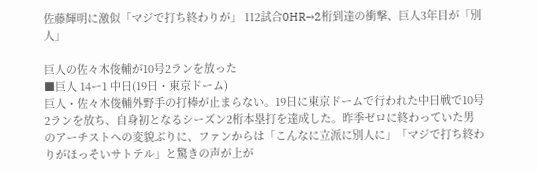佐藤輝明に激似「マジで打ち終わりが」 112試合0HR→2桁到達の衝撃、巨人3年目が「別人」

巨人の佐々木俊輔が10号2ランを放った
■巨人 14ー1 中日(19日・東京ドーム)
巨人・佐々木俊輔外野手の打棒が止まらない。19日に東京ドームで行われた中日戦で10号2ランを放ち、自身初となるシーズン2桁本塁打を達成した。昨季ゼロに終わっていた男のアーチストへの変貌ぶりに、ファンからは「こんなに立派に別人に」「マジで打ち終わりがほっそいサトテル」と驚きの声が上が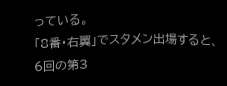っている。
「8番・右翼」でスタメン出場すると、6回の第3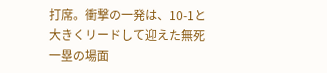打席。衝撃の一発は、10-1と大きくリードして迎えた無死一塁の場面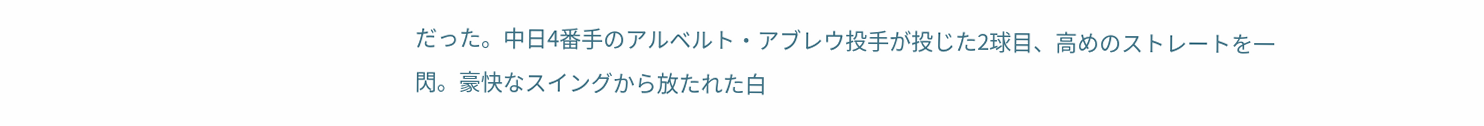だった。中日4番手のアルベルト・アブレウ投手が投じた2球目、高めのストレートを一閃。豪快なスイングから放たれた白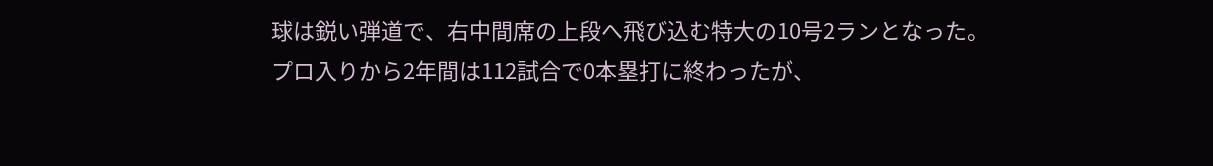球は鋭い弾道で、右中間席の上段へ飛び込む特大の10号2ランとなった。
プロ入りから2年間は112試合で0本塁打に終わったが、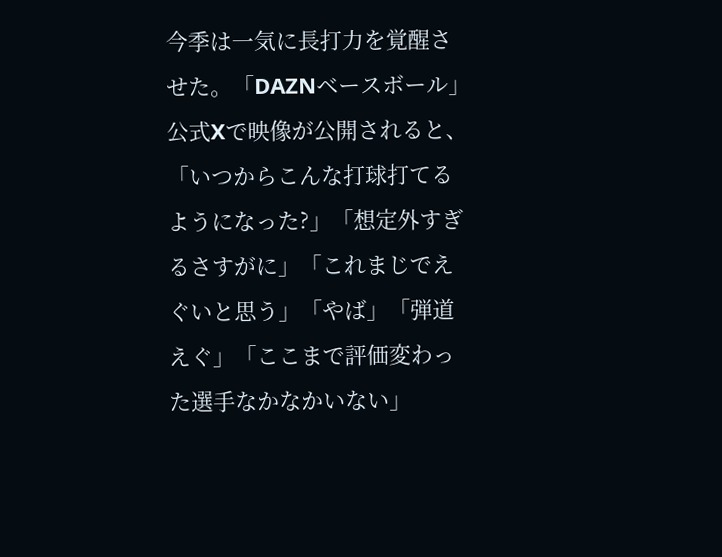今季は一気に長打力を覚醒させた。「DAZNベースボール」公式Xで映像が公開されると、「いつからこんな打球打てるようになった?」「想定外すぎるさすがに」「これまじでえぐいと思う」「やば」「弾道えぐ」「ここまで評価変わった選手なかなかいない」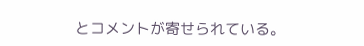とコメントが寄せられている。